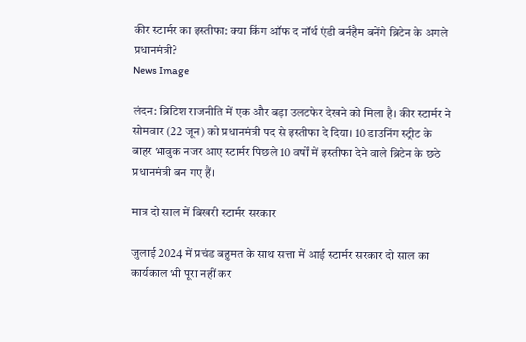कीर स्टार्मर का इस्तीफा: क्या किंग ऑफ द नॉर्थ एंडी बर्नहैम बनेंगे ब्रिटेन के अगले प्रधानमंत्री?
News Image

लंदन: ब्रिटिश राजनीति में एक और बड़ा उलटफेर देखने को मिला है। कीर स्टार्मर ने सोमवार (22 जून) को प्रधानमंत्री पद से इस्तीफा दे दिया। 10 डाउनिंग स्ट्रीट के बाहर भावुक नजर आए स्टार्मर पिछले 10 वर्षों में इस्तीफा देने वाले ब्रिटेन के छठे प्रधानमंत्री बन गए हैं।

मात्र दो साल में बिखरी स्टार्मर सरकार

जुलाई 2024 में प्रचंड बहुमत के साथ सत्ता में आई स्टार्मर सरकार दो साल का कार्यकाल भी पूरा नहीं कर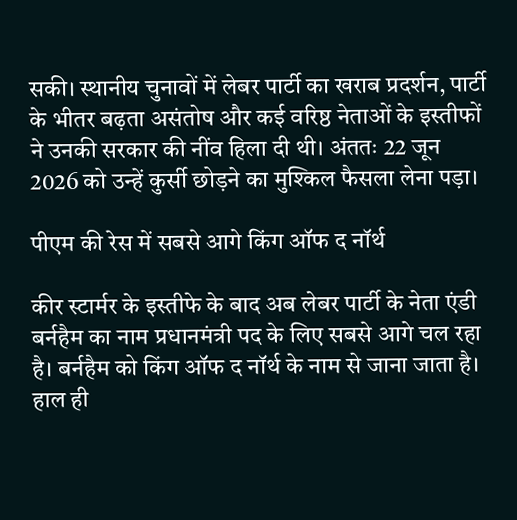सकी। स्थानीय चुनावों में लेबर पार्टी का खराब प्रदर्शन, पार्टी के भीतर बढ़ता असंतोष और कई वरिष्ठ नेताओं के इस्तीफों ने उनकी सरकार की नींव हिला दी थी। अंततः 22 जून 2026 को उन्हें कुर्सी छोड़ने का मुश्किल फैसला लेना पड़ा।

पीएम की रेस में सबसे आगे किंग ऑफ द नॉर्थ

कीर स्टार्मर के इस्तीफे के बाद अब लेबर पार्टी के नेता एंडी बर्नहैम का नाम प्रधानमंत्री पद के लिए सबसे आगे चल रहा है। बर्नहैम को किंग ऑफ द नॉर्थ के नाम से जाना जाता है। हाल ही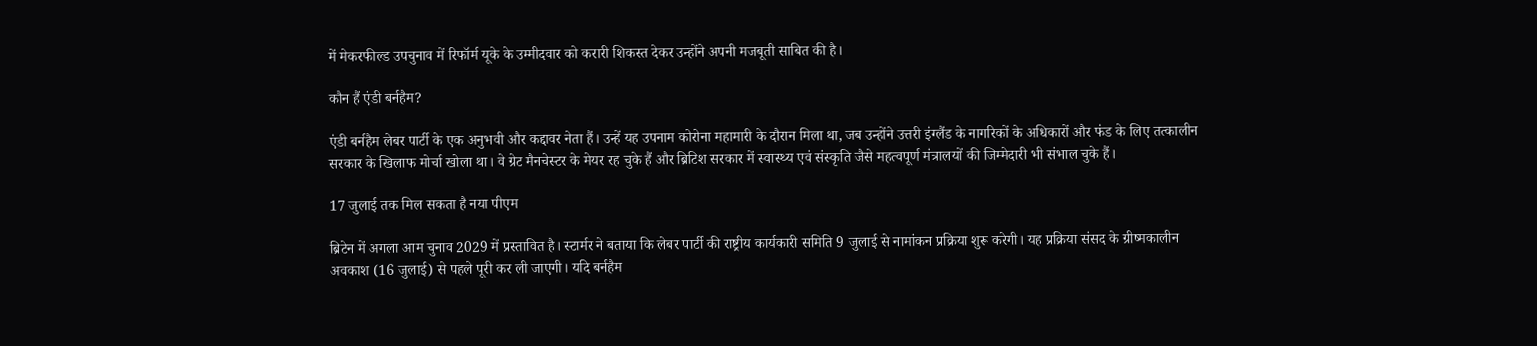में मेकरफील्ड उपचुनाव में रिफॉर्म यूके के उम्मीदवार को करारी शिकस्त देकर उन्होंने अपनी मजबूती साबित की है।

कौन हैं एंडी बर्नहैम?

एंडी बर्नहैम लेबर पार्टी के एक अनुभवी और कद्दावर नेता हैं। उन्हें यह उपनाम कोरोना महामारी के दौरान मिला था, जब उन्होंने उत्तरी इंग्लैंड के नागरिकों के अधिकारों और फंड के लिए तत्कालीन सरकार के खिलाफ मोर्चा खोला था। वे ग्रेट मैनचेस्टर के मेयर रह चुके हैं और ब्रिटिश सरकार में स्वास्थ्य एवं संस्कृति जैसे महत्वपूर्ण मंत्रालयों की जिम्मेदारी भी संभाल चुके हैं।

17 जुलाई तक मिल सकता है नया पीएम

ब्रिटेन में अगला आम चुनाव 2029 में प्रस्तावित है। स्टार्मर ने बताया कि लेबर पार्टी की राष्ट्रीय कार्यकारी समिति 9 जुलाई से नामांकन प्रक्रिया शुरू करेगी। यह प्रक्रिया संसद के ग्रीष्मकालीन अवकाश (16 जुलाई) से पहले पूरी कर ली जाएगी। यदि बर्नहैम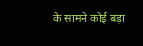के सामने कोई बड़ा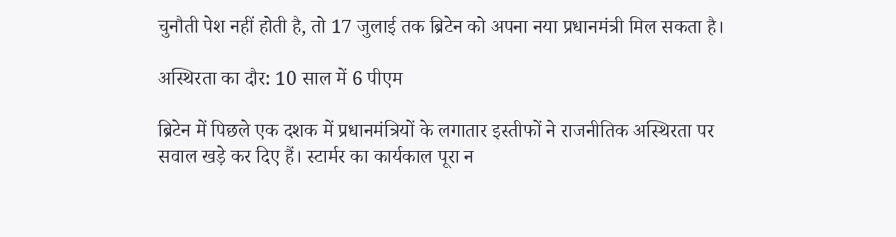चुनौती पेश नहीं होती है, तो 17 जुलाई तक ब्रिटेन को अपना नया प्रधानमंत्री मिल सकता है।

अस्थिरता का दौर: 10 साल में 6 पीएम

ब्रिटेन में पिछले एक दशक में प्रधानमंत्रियों के लगातार इस्तीफों ने राजनीतिक अस्थिरता पर सवाल खड़े कर दिए हैं। स्टार्मर का कार्यकाल पूरा न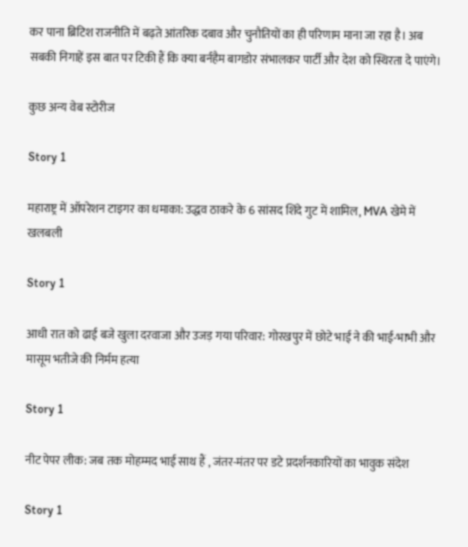कर पाना ब्रिटिश राजनीति में बढ़ते आंतरिक दबाव और चुनौतियों का ही परिणाम माना जा रहा है। अब सबकी निगाहें इस बात पर टिकी हैं कि क्या बर्नहैम बागडोर संभालकर पार्टी और देश को स्थिरता दे पाएंगे।

कुछ अन्य वेब स्टोरीज

Story 1

महाराष्ट्र में ऑपरेशन टाइगर का धमाका: उद्धव ठाकरे के 6 सांसद शिंदे गुट में शामिल, MVA खेमे में खलबली

Story 1

आधी रात को ढाई बजे खुला दरवाजा और उजड़ गया परिवार: गोरखपुर में छोटे भाई ने की भाई-भाभी और मासूम भतीजे की निर्मम हत्या

Story 1

नीट पेपर लीक: जब तक मोहम्मद भाई साथ हैं , जंतर-मंतर पर डटे प्रदर्शनकारियों का भावुक संदेश

Story 1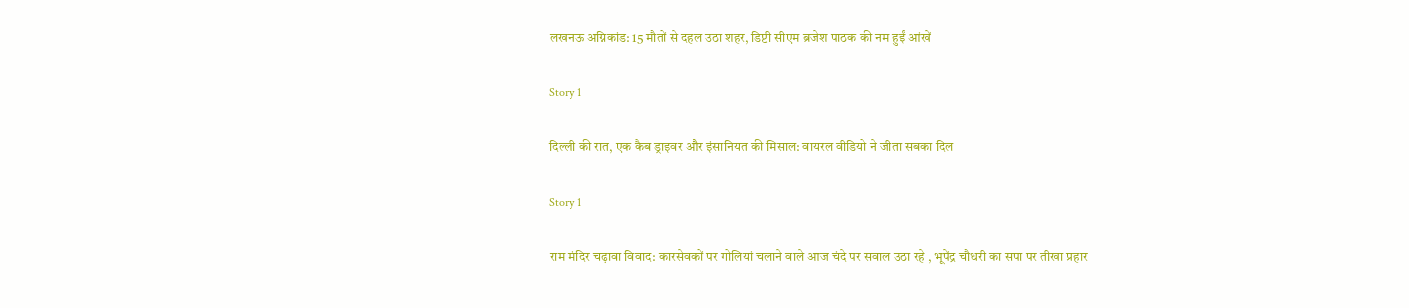लखनऊ अग्निकांड: 15 मौतों से दहल उठा शहर, डिप्टी सीएम ब्रजेश पाठक की नम हुईं आंखें

Story 1

दिल्ली की रात, एक कैब ड्राइवर और इंसानियत की मिसाल: वायरल वीडियो ने जीता सबका दिल

Story 1

राम मंदिर चढ़ावा विवाद: कारसेवकों पर गोलियां चलाने वाले आज चंदे पर सवाल उठा रहे , भूपेंद्र चौधरी का सपा पर तीखा प्रहार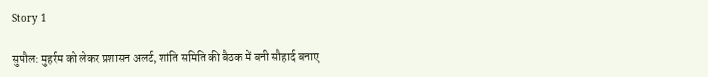Story 1

सुपौल: मुहर्रम को लेकर प्रशासन अलर्ट, शांति समिति की बैठक में बनी सौहार्द बनाए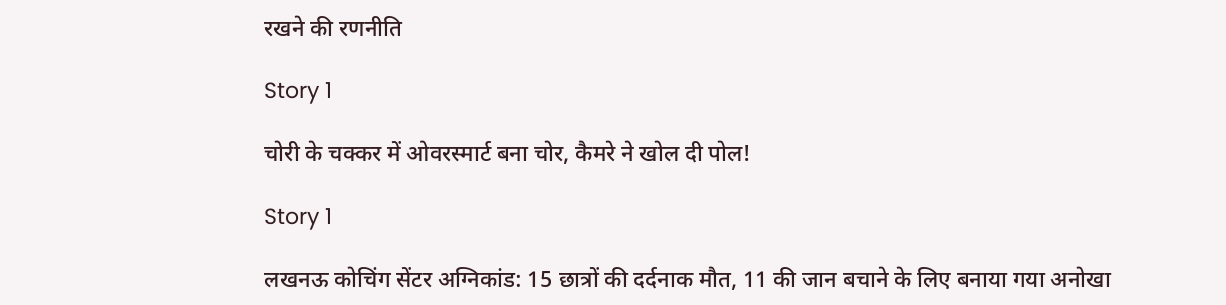रखने की रणनीति

Story 1

चोरी के चक्कर में ओवरस्मार्ट बना चोर, कैमरे ने खोल दी पोल!

Story 1

लखनऊ कोचिंग सेंटर अग्निकांड: 15 छात्रों की दर्दनाक मौत, 11 की जान बचाने के लिए बनाया गया अनोखा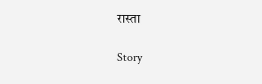रास्ता

Story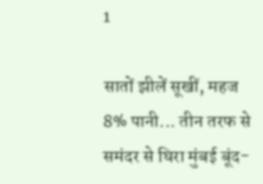1

सातों झीलें सूखीं, महज 8% पानी... तीन तरफ से समंदर से घिरा मुंबई बूंद-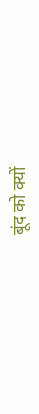बूंद को क्यों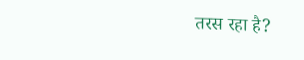तरस रहा है?